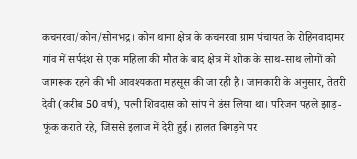कचनरवा/कोन/सोनभद्र। कोन थाना क्षेत्र के कचनरवा ग्राम पंचायत के रोहिनवादामर गांव में सर्पदंश से एक महिला की मौत के बाद क्षेत्र में शोक के साथ-साथ लोगों को जागरूक रहने की भी आवश्यकता महसूस की जा रही है। जानकारी के अनुसार, तेतरी देवी (करीब 50 वर्ष), पत्नी शिवदास को सांप ने डंस लिया था। परिजन पहले झाड़-फूंक कराते रहे, जिससे इलाज में देरी हुई। हालत बिगड़ने पर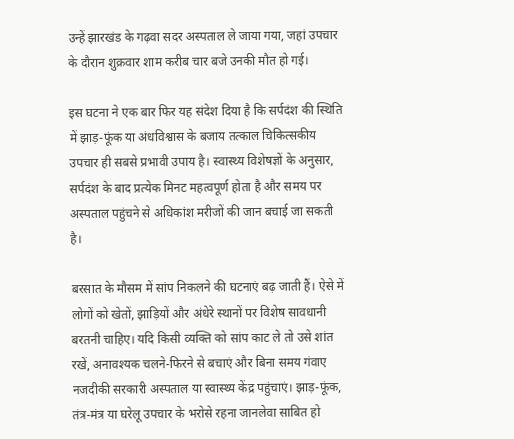उन्हें झारखंड के गढ़वा सदर अस्पताल ले जाया गया, जहां उपचार के दौरान शुक्रवार शाम करीब चार बजे उनकी मौत हो गई।

इस घटना ने एक बार फिर यह संदेश दिया है कि सर्पदंश की स्थिति में झाड़-फूंक या अंधविश्वास के बजाय तत्काल चिकित्सकीय उपचार ही सबसे प्रभावी उपाय है। स्वास्थ्य विशेषज्ञों के अनुसार, सर्पदंश के बाद प्रत्येक मिनट महत्वपूर्ण होता है और समय पर अस्पताल पहुंचने से अधिकांश मरीजों की जान बचाई जा सकती है।

बरसात के मौसम में सांप निकलने की घटनाएं बढ़ जाती हैं। ऐसे में लोगों को खेतों, झाड़ियों और अंधेरे स्थानों पर विशेष सावधानी बरतनी चाहिए। यदि किसी व्यक्ति को सांप काट ले तो उसे शांत रखें, अनावश्यक चलने-फिरने से बचाएं और बिना समय गंवाए नजदीकी सरकारी अस्पताल या स्वास्थ्य केंद्र पहुंचाएं। झाड़-फूंक, तंत्र-मंत्र या घरेलू उपचार के भरोसे रहना जानलेवा साबित हो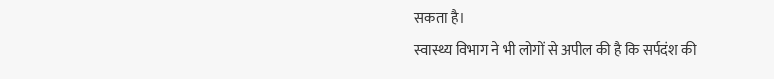सकता है।
स्वास्थ्य विभाग ने भी लोगों से अपील की है कि सर्पदंश की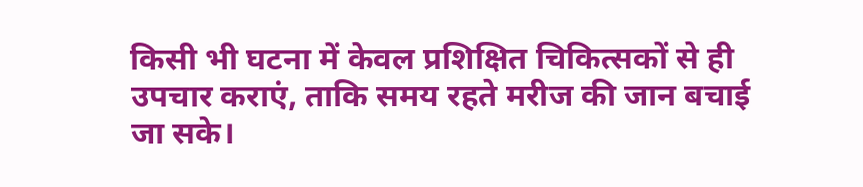किसी भी घटना में केवल प्रशिक्षित चिकित्सकों से ही उपचार कराएं, ताकि समय रहते मरीज की जान बचाई जा सके।